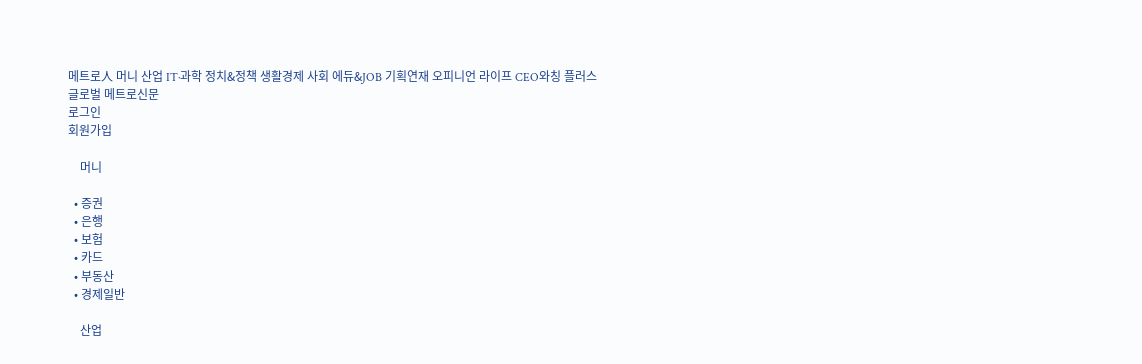메트로人 머니 산업 IT·과학 정치&정책 생활경제 사회 에듀&JOB 기획연재 오피니언 라이프 CEO와칭 플러스
글로벌 메트로신문
로그인
회원가입

    머니

  • 증권
  • 은행
  • 보험
  • 카드
  • 부동산
  • 경제일반

    산업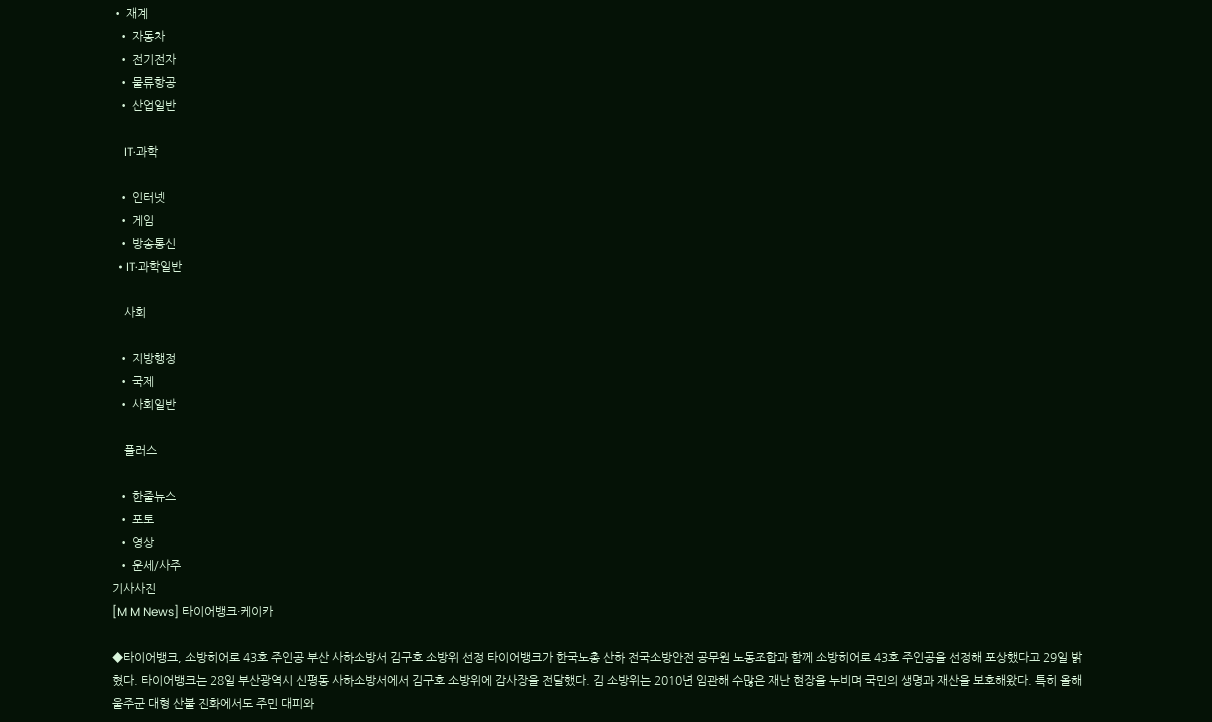• 재계
  • 자동차
  • 전기전자
  • 물류항공
  • 산업일반

    IT·과학

  • 인터넷
  • 게임
  • 방송통신
  • IT·과학일반

    사회

  • 지방행정
  • 국제
  • 사회일반

    플러스

  • 한줄뉴스
  • 포토
  • 영상
  • 운세/사주
기사사진
[M M News] 타이어뱅크·케이카

◆타이어뱅크, 소방히어로 43호 주인공 부산 사하소방서 김구호 소방위 선정 타이어뱅크가 한국노총 산하 전국소방안전 공무원 노동조합과 함께 소방히어로 43호 주인공을 선정해 포상했다고 29일 밝혔다. 타이어뱅크는 28일 부산광역시 신평동 사하소방서에서 김구호 소방위에 감사장을 전달했다. 김 소방위는 2010년 임관해 수많은 재난 현장을 누비며 국민의 생명과 재산을 보호해왔다. 특히 올해 울주군 대형 산불 진화에서도 주민 대피와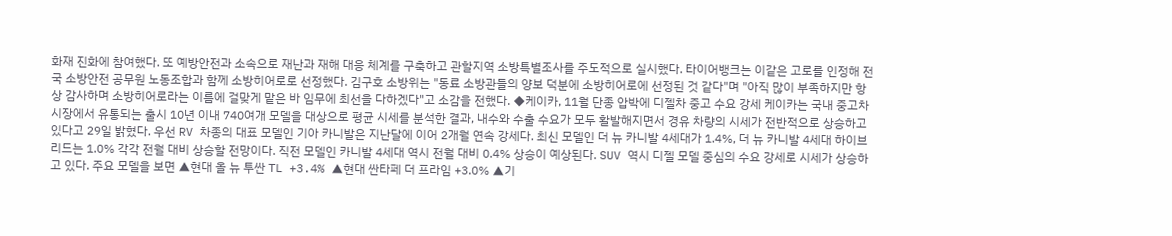화재 진화에 참여했다. 또 예방안전과 소속으로 재난과 재해 대응 체계를 구축하고 관할지역 소방특별조사를 주도적으로 실시했다. 타이어뱅크는 이같은 고로를 인정해 전국 소방안전 공무원 노동조합과 함께 소방히어로로 선정했다. 김구호 소방위는 "동료 소방관들의 양보 덕분에 소방히어로에 선정된 것 같다"며 "아직 많이 부족하지만 항상 감사하며 소방히어로라는 이름에 걸맞게 맡은 바 임무에 최선을 다하겠다"고 소감을 전했다. ◆케이카, 11월 단종 압박에 디젤차 중고 수요 강세 케이카는 국내 중고차 시장에서 유통되는 출시 10년 이내 740여개 모델을 대상으로 평균 시세를 분석한 결과, 내수와 수출 수요가 모두 활발해지면서 경유 차량의 시세가 전반적으로 상승하고 있다고 29일 밝혔다. 우선 RV 차종의 대표 모델인 기아 카니발은 지난달에 이어 2개월 연속 강세다. 최신 모델인 더 뉴 카니발 4세대가 1.4%, 더 뉴 카니발 4세대 하이브리드는 1.0% 각각 전월 대비 상승할 전망이다. 직전 모델인 카니발 4세대 역시 전월 대비 0.4% 상승이 예상된다. SUV 역시 디젤 모델 중심의 수요 강세로 시세가 상승하고 있다. 주요 모델을 보면 ▲현대 올 뉴 투싼 TL +3.4% ▲현대 싼타페 더 프라임 +3.0% ▲기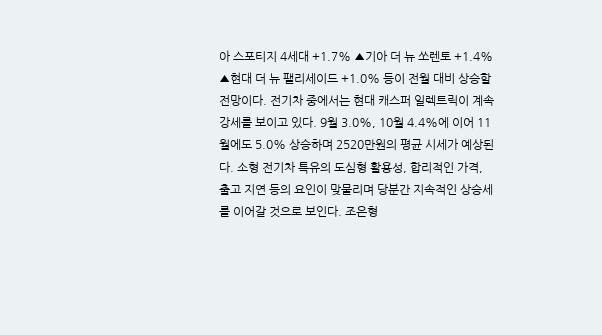아 스포티지 4세대 +1.7% ▲기아 더 뉴 쏘렌토 +1.4% ▲현대 더 뉴 팰리세이드 +1.0% 등이 전월 대비 상승할 전망이다. 전기차 중에서는 현대 캐스퍼 일렉트릭이 계속 강세를 보이고 있다. 9월 3.0%, 10월 4.4%에 이어 11월에도 5.0% 상승하며 2520만원의 평균 시세가 예상된다. 소형 전기차 특유의 도심형 활용성, 합리적인 가격, 출고 지연 등의 요인이 맞물리며 당분간 지속적인 상승세를 이어갈 것으로 보인다. 조은형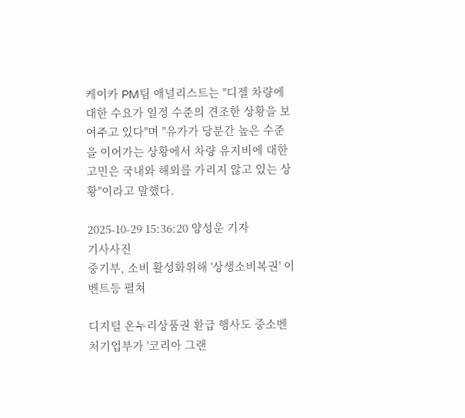케이카 PM팀 애널리스트는 "디젤 차량에 대한 수요가 일정 수준의 견조한 상황을 보여주고 있다"며 "유가가 당분간 높은 수준을 이어가는 상황에서 차량 유지비에 대한 고민은 국내와 해외를 가리지 않고 있는 상황"이라고 말했다.

2025-10-29 15:36:20 양성운 기자
기사사진
중기부, 소비 활성화위해 '상생소비복권' 이벤트등 펼쳐

디지털 온누리상품권 환급 행사도 중소벤처기업부가 '코리아 그랜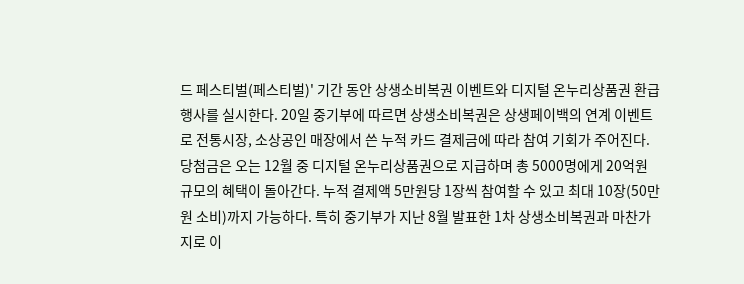드 페스티벌(페스티벌)' 기간 동안 상생소비복권 이벤트와 디지털 온누리상품권 환급 행사를 실시한다. 20일 중기부에 따르면 상생소비복권은 상생페이백의 연계 이벤트로 전통시장, 소상공인 매장에서 쓴 누적 카드 결제금에 따라 참여 기회가 주어진다. 당첨금은 오는 12월 중 디지털 온누리상품권으로 지급하며 총 5000명에게 20억원 규모의 혜택이 돌아간다. 누적 결제액 5만원당 1장씩 참여할 수 있고 최대 10장(50만원 소비)까지 가능하다. 특히 중기부가 지난 8월 발표한 1차 상생소비복권과 마찬가지로 이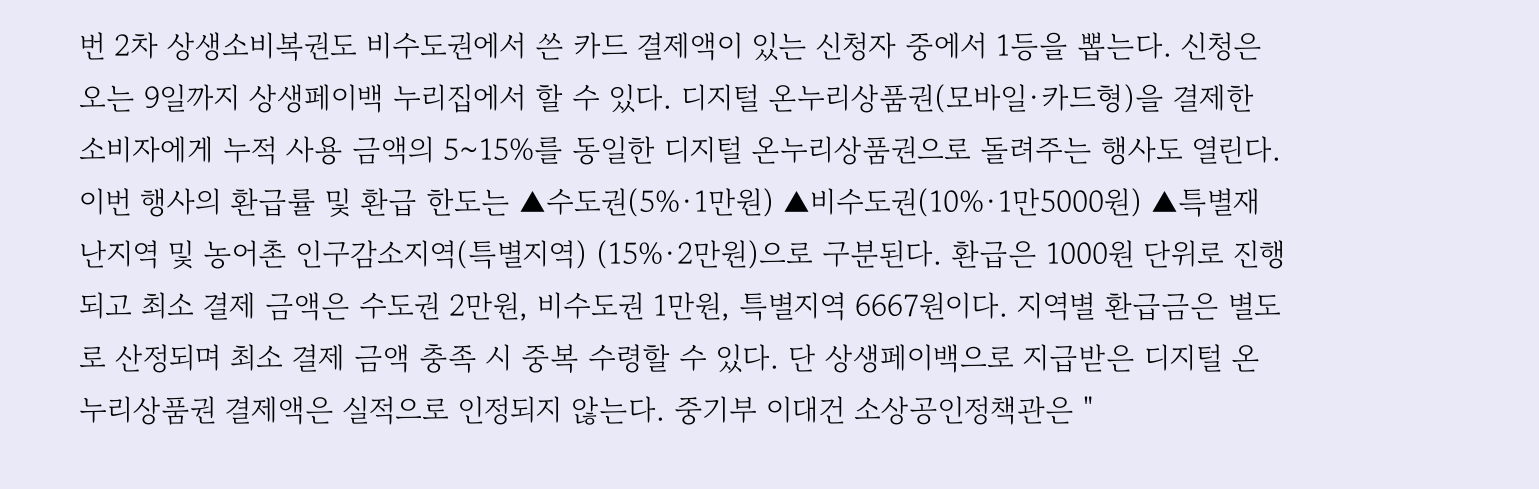번 2차 상생소비복권도 비수도권에서 쓴 카드 결제액이 있는 신청자 중에서 1등을 뽑는다. 신청은 오는 9일까지 상생페이백 누리집에서 할 수 있다. 디지털 온누리상품권(모바일·카드형)을 결제한 소비자에게 누적 사용 금액의 5~15%를 동일한 디지털 온누리상품권으로 돌려주는 행사도 열린다. 이번 행사의 환급률 및 환급 한도는 ▲수도권(5%·1만원) ▲비수도권(10%·1만5000원) ▲특별재난지역 및 농어촌 인구감소지역(특별지역) (15%·2만원)으로 구분된다. 환급은 1000원 단위로 진행되고 최소 결제 금액은 수도권 2만원, 비수도권 1만원, 특별지역 6667원이다. 지역별 환급금은 별도로 산정되며 최소 결제 금액 충족 시 중복 수령할 수 있다. 단 상생페이백으로 지급받은 디지털 온누리상품권 결제액은 실적으로 인정되지 않는다. 중기부 이대건 소상공인정책관은 "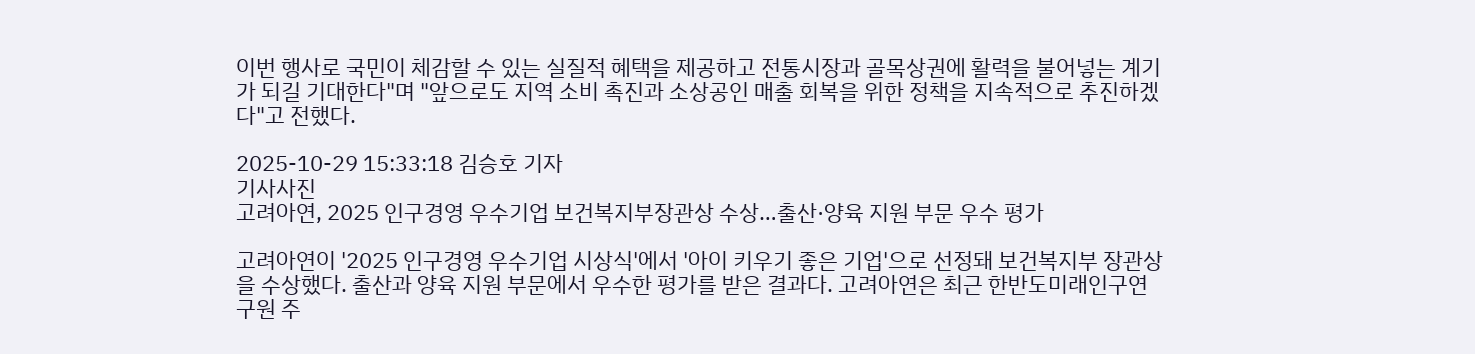이번 행사로 국민이 체감할 수 있는 실질적 혜택을 제공하고 전통시장과 골목상권에 활력을 불어넣는 계기가 되길 기대한다"며 "앞으로도 지역 소비 촉진과 소상공인 매출 회복을 위한 정책을 지속적으로 추진하겠다"고 전했다.

2025-10-29 15:33:18 김승호 기자
기사사진
고려아연, 2025 인구경영 우수기업 보건복지부장관상 수상…출산·양육 지원 부문 우수 평가

고려아연이 '2025 인구경영 우수기업 시상식'에서 '아이 키우기 좋은 기업'으로 선정돼 보건복지부 장관상을 수상했다. 출산과 양육 지원 부문에서 우수한 평가를 받은 결과다. 고려아연은 최근 한반도미래인구연구원 주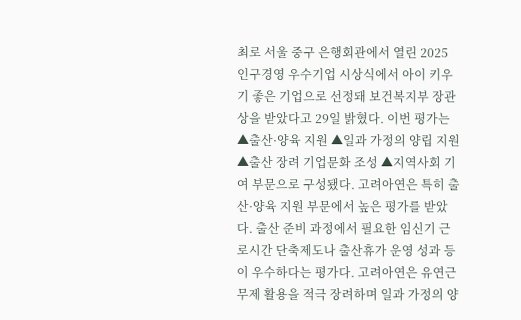최로 서울 중구 은행회관에서 열린 2025 인구경영 우수기업 시상식에서 아이 키우기 좋은 기업으로 선정돼 보건복지부 장관상을 받았다고 29일 밝혔다. 이번 평가는 ▲출산·양육 지원 ▲일과 가정의 양립 지원 ▲출산 장려 기업문화 조성 ▲지역사회 기여 부문으로 구성됐다. 고려아연은 특히 출산·양육 지원 부문에서 높은 평가를 받았다. 출산 준비 과정에서 필요한 임신기 근로시간 단축제도나 출산휴가 운영 성과 등이 우수하다는 평가다. 고려아연은 유연근무제 활용을 적극 장려하며 일과 가정의 양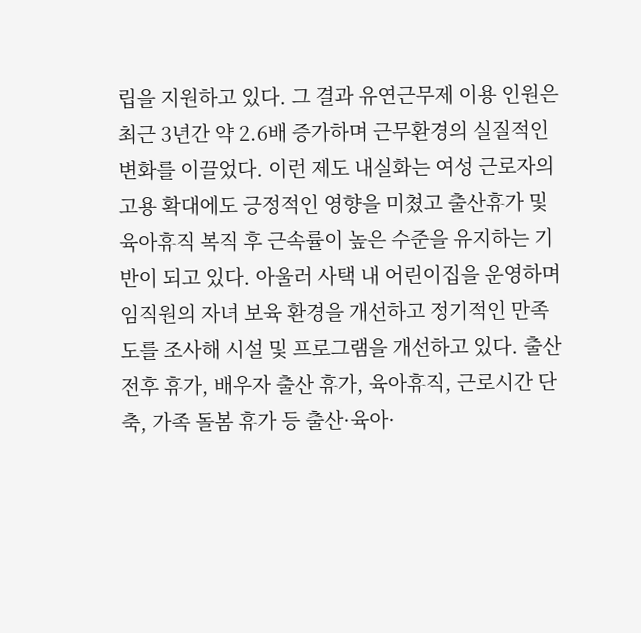립을 지원하고 있다. 그 결과 유연근무제 이용 인원은 최근 3년간 약 2.6배 증가하며 근무환경의 실질적인 변화를 이끌었다. 이런 제도 내실화는 여성 근로자의 고용 확대에도 긍정적인 영향을 미쳤고 출산휴가 및 육아휴직 복직 후 근속률이 높은 수준을 유지하는 기반이 되고 있다. 아울러 사택 내 어린이집을 운영하며 임직원의 자녀 보육 환경을 개선하고 정기적인 만족도를 조사해 시설 및 프로그램을 개선하고 있다. 출산 전후 휴가, 배우자 출산 휴가, 육아휴직, 근로시간 단축, 가족 돌봄 휴가 등 출산·육아·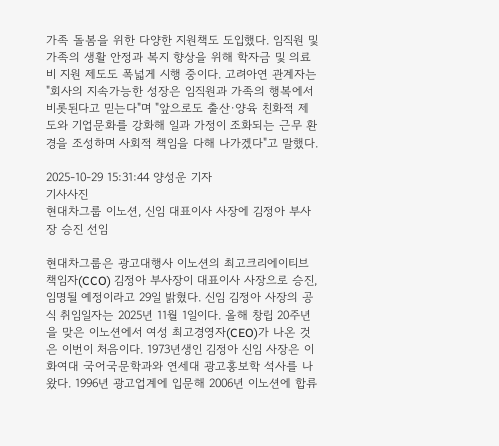가족 돌봄을 위한 다양한 지원책도 도입했다. 임직원 및 가족의 생활 안정과 복지 향상을 위해 학자금 및 의료비 지원 제도도 폭넓게 시행 중이다. 고려아연 관계자는 "회사의 지속가능한 성장은 임직원과 가족의 행복에서 비롯된다고 믿는다"며 "앞으로도 출산·양육 친화적 제도와 기업문화를 강화해 일과 가정이 조화되는 근무 환경을 조성하며 사회적 책임을 다해 나가겠다"고 말했다.

2025-10-29 15:31:44 양성운 기자
기사사진
현대차그룹 이노션, 신임 대표이사 사장에 김정아 부사장 승진 선임

현대차그룹은 광고대행사 이노션의 최고크리에이티브책임자(CCO) 김정아 부사장이 대표이사 사장으로 승진, 임명될 예정이라고 29일 밝혔다. 신임 김정아 사장의 공식 취임일자는 2025년 11월 1일이다. 올해 창립 20주년을 맞은 이노션에서 여성 최고경영자(CEO)가 나온 것은 이번이 처음이다. 1973년생인 김정아 신임 사장은 이화여대 국어국문학과와 연세대 광고홍보학 석사를 나왔다. 1996년 광고업계에 입문해 2006년 이노션에 합류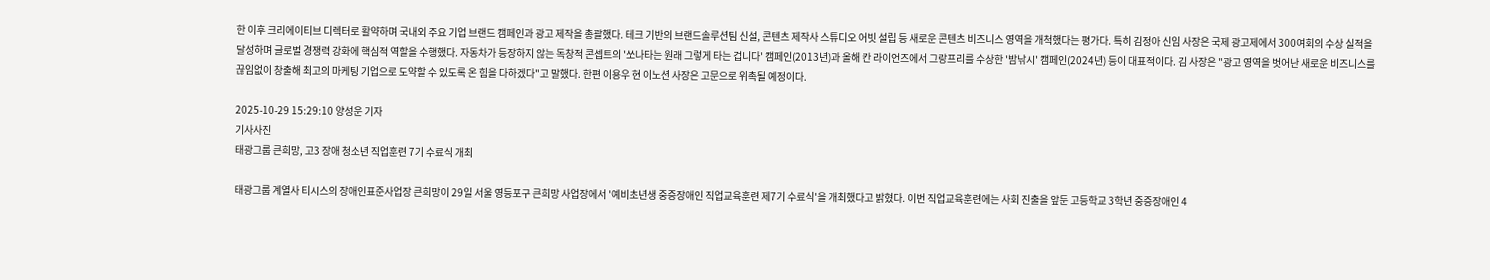한 이후 크리에이티브 디렉터로 활약하며 국내외 주요 기업 브랜드 캠페인과 광고 제작을 총괄했다. 테크 기반의 브랜드솔루션팀 신설, 콘텐츠 제작사 스튜디오 어빗 설립 등 새로운 콘텐츠 비즈니스 영역을 개척했다는 평가다. 특히 김정아 신임 사장은 국제 광고제에서 300여회의 수상 실적을 달성하며 글로벌 경쟁력 강화에 핵심적 역할을 수행했다. 자동차가 등장하지 않는 독창적 콘셉트의 '쏘나타는 원래 그렇게 타는 겁니다' 캠페인(2013년)과 올해 칸 라이언즈에서 그랑프리를 수상한 '밤낚시' 캠페인(2024년) 등이 대표적이다. 김 사장은 "광고 영역을 벗어난 새로운 비즈니스를 끊임없이 창출해 최고의 마케팅 기업으로 도약할 수 있도록 온 힘을 다하겠다"고 말했다. 한편 이용우 현 이노션 사장은 고문으로 위촉될 예정이다.

2025-10-29 15:29:10 양성운 기자
기사사진
태광그룹 큰희망, 고3 장애 청소년 직업훈련 7기 수료식 개최

태광그룹 계열사 티시스의 장애인표준사업장 큰희망이 29일 서울 영등포구 큰희망 사업장에서 '예비초년생 중증장애인 직업교육훈련 제7기 수료식'을 개최했다고 밝혔다. 이번 직업교육훈련에는 사회 진출을 앞둔 고등학교 3학년 중증장애인 4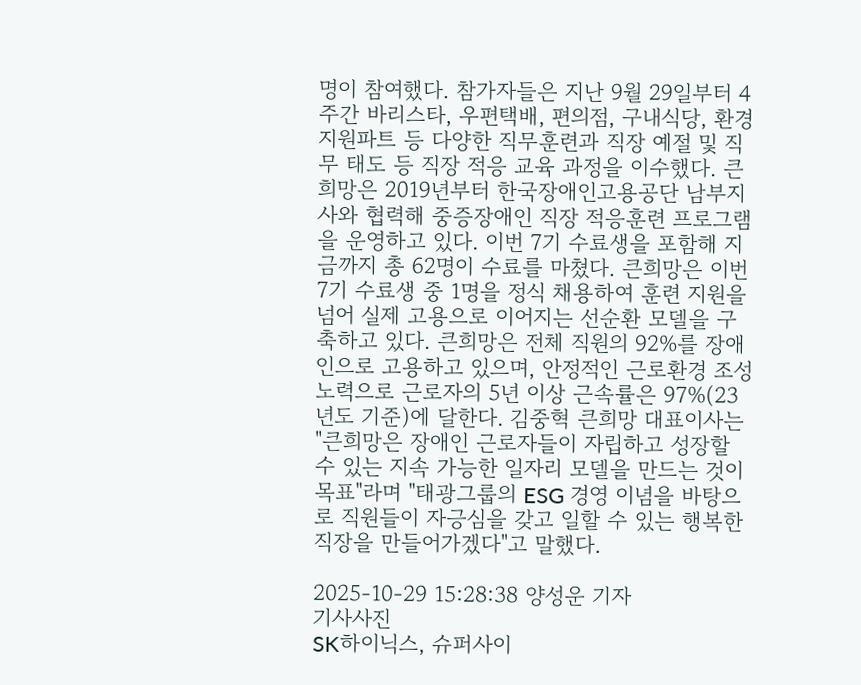명이 참여했다. 참가자들은 지난 9월 29일부터 4주간 바리스타, 우편택배, 편의점, 구내식당, 환경지원파트 등 다양한 직무훈련과 직장 예절 및 직무 태도 등 직장 적응 교육 과정을 이수했다. 큰희망은 2019년부터 한국장애인고용공단 남부지사와 협력해 중증장애인 직장 적응훈련 프로그램을 운영하고 있다. 이번 7기 수료생을 포함해 지금까지 총 62명이 수료를 마쳤다. 큰희망은 이번 7기 수료생 중 1명을 정식 채용하여 훈련 지원을 넘어 실제 고용으로 이어지는 선순환 모델을 구축하고 있다. 큰희망은 전체 직원의 92%를 장애인으로 고용하고 있으며, 안정적인 근로환경 조성 노력으로 근로자의 5년 이상 근속률은 97%(23년도 기준)에 달한다. 김중혁 큰희망 대표이사는 "큰희망은 장애인 근로자들이 자립하고 성장할 수 있는 지속 가능한 일자리 모델을 만드는 것이 목표"라며 "태광그룹의 ESG 경영 이념을 바탕으로 직원들이 자긍심을 갖고 일할 수 있는 행복한 직장을 만들어가겠다"고 말했다.

2025-10-29 15:28:38 양성운 기자
기사사진
SK하이닉스, 슈퍼사이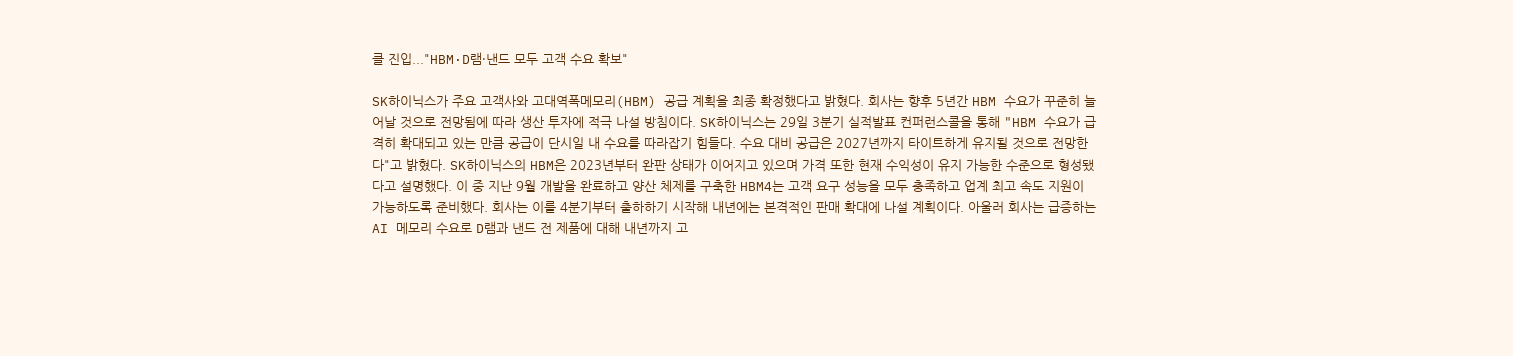클 진입..."HBM·D램·낸드 모두 고객 수요 확보"

SK하이닉스가 주요 고객사와 고대역폭메모리(HBM) 공급 계획을 최종 확정했다고 밝혔다. 회사는 향후 5년간 HBM 수요가 꾸준히 늘어날 것으로 전망됨에 따라 생산 투자에 적극 나설 방침이다. SK하이닉스는 29일 3분기 실적발표 컨퍼런스콜을 통해 "HBM 수요가 급격히 확대되고 있는 만큼 공급이 단시일 내 수요를 따라잡기 힘들다. 수요 대비 공급은 2027년까지 타이트하게 유지될 것으로 전망한다"고 밝혔다. SK하이닉스의 HBM은 2023년부터 완판 상태가 이어지고 있으며 가격 또한 현재 수익성이 유지 가능한 수준으로 형성됐다고 설명했다. 이 중 지난 9월 개발을 완료하고 양산 체제를 구축한 HBM4는 고객 요구 성능을 모두 충족하고 업계 최고 속도 지원이 가능하도록 준비했다. 회사는 이를 4분기부터 출하하기 시작해 내년에는 본격적인 판매 확대에 나설 계획이다. 아울러 회사는 급증하는 AI 메모리 수요로 D램과 낸드 전 제품에 대해 내년까지 고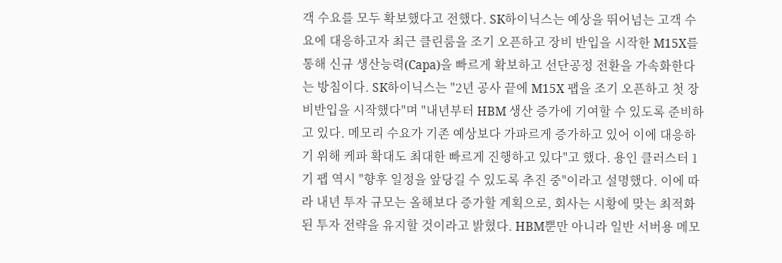객 수요를 모두 확보했다고 전했다. SK하이닉스는 예상을 뛰어넘는 고객 수요에 대응하고자 최근 클린룸을 조기 오픈하고 장비 반입을 시작한 M15X를 통해 신규 생산능력(Capa)을 빠르게 확보하고 선단공정 전환을 가속화한다는 방침이다. SK하이닉스는 "2년 공사 끝에 M15X 팹을 조기 오픈하고 첫 장비반입을 시작했다"며 "내년부터 HBM 생산 증가에 기여할 수 있도록 준비하고 있다. 메모리 수요가 기존 예상보다 가파르게 증가하고 있어 이에 대응하기 위해 케파 확대도 최대한 빠르게 진행하고 있다"고 했다. 용인 클러스터 1기 팹 역시 "향후 일정을 앞당길 수 있도록 추진 중"이라고 설명했다. 이에 따라 내년 투자 규모는 올해보다 증가할 계획으로, 회사는 시황에 맞는 최적화된 투자 전략을 유지할 것이라고 밝혔다. HBM뿐만 아니라 일반 서버용 메모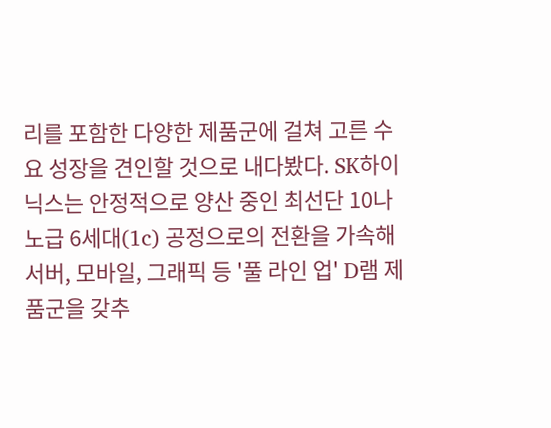리를 포함한 다양한 제품군에 걸쳐 고른 수요 성장을 견인할 것으로 내다봤다. SK하이닉스는 안정적으로 양산 중인 최선단 10나노급 6세대(1c) 공정으로의 전환을 가속해 서버, 모바일, 그래픽 등 '풀 라인 업' D램 제품군을 갖추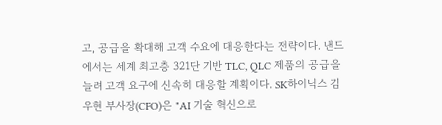고, 공급을 확대해 고객 수요에 대응한다는 전략이다. 낸드에서는 세계 최고층 321단 기반 TLC, QLC 제품의 공급을 늘려 고객 요구에 신속히 대응할 계획이다. SK하이닉스 김우현 부사장(CFO)은 "AI 기술 혁신으로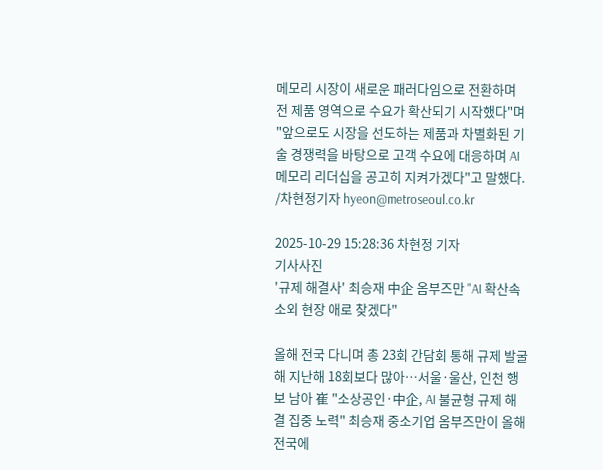메모리 시장이 새로운 패러다임으로 전환하며 전 제품 영역으로 수요가 확산되기 시작했다"며 "앞으로도 시장을 선도하는 제품과 차별화된 기술 경쟁력을 바탕으로 고객 수요에 대응하며 AI 메모리 리더십을 공고히 지켜가겠다"고 말했다. /차현정기자 hyeon@metroseoul.co.kr

2025-10-29 15:28:36 차현정 기자
기사사진
'규제 해결사' 최승재 中企 옴부즈만 "AI 확산속 소외 현장 애로 찾겠다"

올해 전국 다니며 총 23회 간담회 통해 규제 발굴해 지난해 18회보다 많아…서울·울산, 인천 행보 남아 崔 "소상공인·中企, AI 불균형 규제 해결 집중 노력" 최승재 중소기업 옴부즈만이 올해 전국에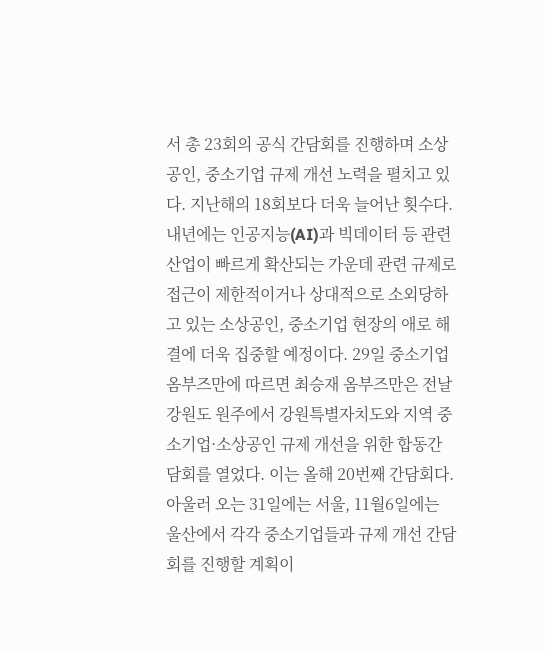서 총 23회의 공식 간담회를 진행하며 소상공인, 중소기업 규제 개선 노력을 펼치고 있다. 지난해의 18회보다 더욱 늘어난 횟수다. 내년에는 인공지능(AI)과 빅데이터 등 관련 산업이 빠르게 확산되는 가운데 관련 규제로 접근이 제한적이거나 상대적으로 소외당하고 있는 소상공인, 중소기업 현장의 애로 해결에 더욱 집중할 예정이다. 29일 중소기업 옴부즈만에 따르면 최승재 옴부즈만은 전날 강원도 원주에서 강원특별자치도와 지역 중소기업·소상공인 규제 개선을 위한 합동간담회를 열었다. 이는 올해 20번째 간담회다. 아울러 오는 31일에는 서울, 11월6일에는 울산에서 각각 중소기업들과 규제 개선 간담회를 진행할 계획이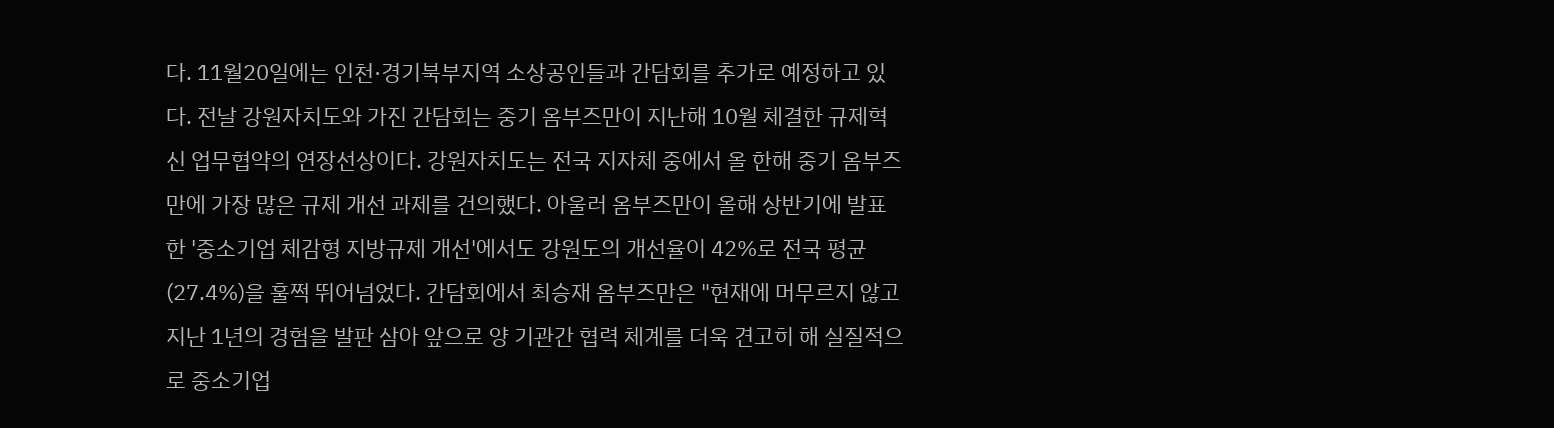다. 11월20일에는 인천·경기북부지역 소상공인들과 간담회를 추가로 예정하고 있다. 전날 강원자치도와 가진 간담회는 중기 옴부즈만이 지난해 10월 체결한 규제혁신 업무협약의 연장선상이다. 강원자치도는 전국 지자체 중에서 올 한해 중기 옴부즈만에 가장 많은 규제 개선 과제를 건의했다. 아울러 옴부즈만이 올해 상반기에 발표한 '중소기업 체감형 지방규제 개선'에서도 강원도의 개선율이 42%로 전국 평균(27.4%)을 훌쩍 뛰어넘었다. 간담회에서 최승재 옴부즈만은 "현재에 머무르지 않고 지난 1년의 경험을 발판 삼아 앞으로 양 기관간 협력 체계를 더욱 견고히 해 실질적으로 중소기업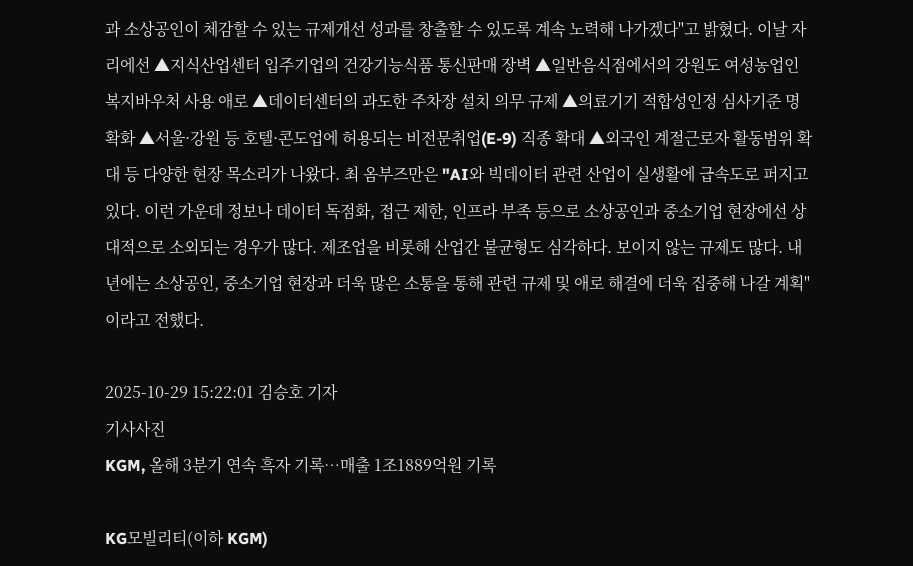과 소상공인이 체감할 수 있는 규제개선 성과를 창출할 수 있도록 계속 노력해 나가겠다"고 밝혔다. 이날 자리에선 ▲지식산업센터 입주기업의 건강기능식품 통신판매 장벽 ▲일반음식점에서의 강원도 여성농업인 복지바우처 사용 애로 ▲데이터센터의 과도한 주차장 설치 의무 규제 ▲의료기기 적합성인정 심사기준 명확화 ▲서울·강원 등 호텔·콘도업에 허용되는 비전문취업(E-9) 직종 확대 ▲외국인 계절근로자 활동범위 확대 등 다양한 현장 목소리가 나왔다. 최 옴부즈만은 "AI와 빅데이터 관련 산업이 실생활에 급속도로 퍼지고 있다. 이런 가운데 정보나 데이터 독점화, 접근 제한, 인프라 부족 등으로 소상공인과 중소기업 현장에선 상대적으로 소외되는 경우가 많다. 제조업을 비롯해 산업간 불균형도 심각하다. 보이지 않는 규제도 많다. 내년에는 소상공인, 중소기업 현장과 더욱 많은 소통을 통해 관련 규제 및 애로 해결에 더욱 집중해 나갈 계획"이라고 전했다.

2025-10-29 15:22:01 김승호 기자
기사사진
KGM, 올해 3분기 연속 흑자 기록…매출 1조1889억원 기록

KG모빌리티(이하 KGM)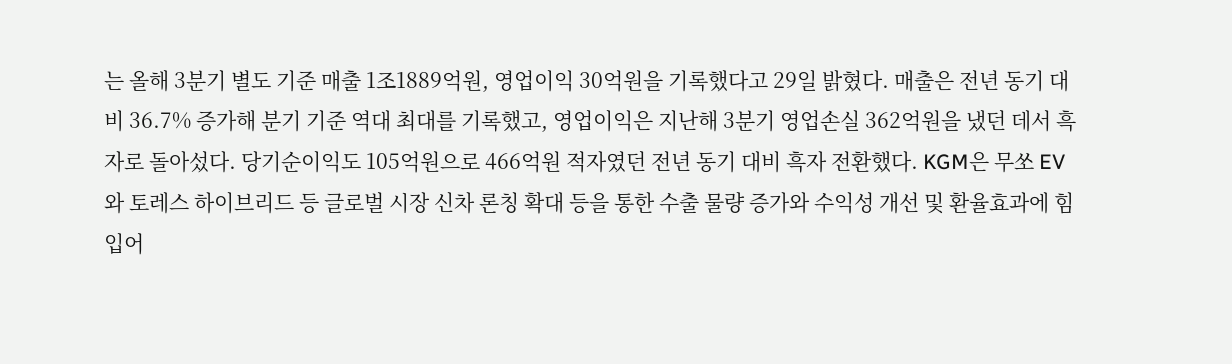는 올해 3분기 별도 기준 매출 1조1889억원, 영업이익 30억원을 기록했다고 29일 밝혔다. 매출은 전년 동기 대비 36.7% 증가해 분기 기준 역대 최대를 기록했고, 영업이익은 지난해 3분기 영업손실 362억원을 냈던 데서 흑자로 돌아섰다. 당기순이익도 105억원으로 466억원 적자였던 전년 동기 대비 흑자 전환했다. KGM은 무쏘 EV와 토레스 하이브리드 등 글로벌 시장 신차 론칭 확대 등을 통한 수출 물량 증가와 수익성 개선 및 환율효과에 힘입어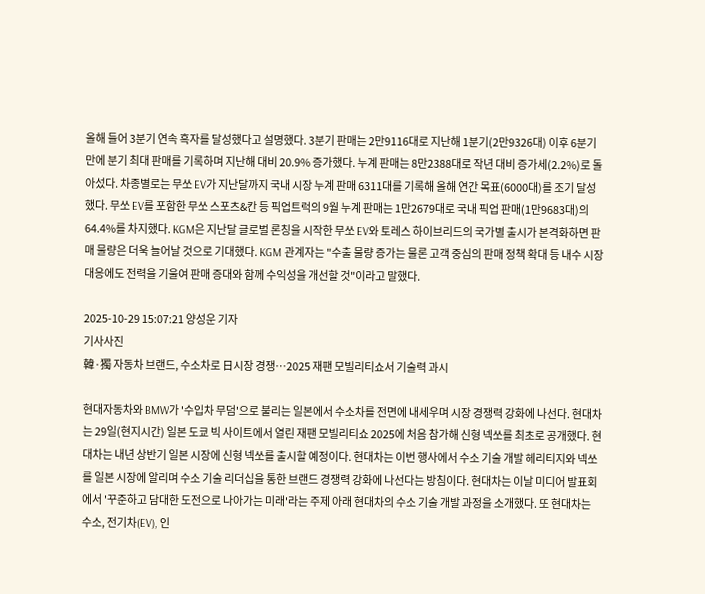올해 들어 3분기 연속 흑자를 달성했다고 설명했다. 3분기 판매는 2만9116대로 지난해 1분기(2만9326대) 이후 6분기 만에 분기 최대 판매를 기록하며 지난해 대비 20.9% 증가했다. 누계 판매는 8만2388대로 작년 대비 증가세(2.2%)로 돌아섰다. 차종별로는 무쏘 EV가 지난달까지 국내 시장 누계 판매 6311대를 기록해 올해 연간 목표(6000대)를 조기 달성했다. 무쏘 EV를 포함한 무쏘 스포츠&칸 등 픽업트럭의 9월 누계 판매는 1만2679대로 국내 픽업 판매(1만9683대)의 64.4%를 차지했다. KGM은 지난달 글로벌 론칭을 시작한 무쏘 EV와 토레스 하이브리드의 국가별 출시가 본격화하면 판매 물량은 더욱 늘어날 것으로 기대했다. KGM 관계자는 "수출 물량 증가는 물론 고객 중심의 판매 정책 확대 등 내수 시장 대응에도 전력을 기울여 판매 증대와 함께 수익성을 개선할 것"이라고 말했다.

2025-10-29 15:07:21 양성운 기자
기사사진
韓·獨 자동차 브랜드, 수소차로 日시장 경쟁…2025 재팬 모빌리티쇼서 기술력 과시

현대자동차와 BMW가 '수입차 무덤'으로 불리는 일본에서 수소차를 전면에 내세우며 시장 경쟁력 강화에 나선다. 현대차는 29일(현지시간) 일본 도쿄 빅 사이트에서 열린 재팬 모빌리티쇼 2025에 처음 참가해 신형 넥쏘를 최초로 공개했다. 현대차는 내년 상반기 일본 시장에 신형 넥쏘를 출시할 예정이다. 현대차는 이번 행사에서 수소 기술 개발 헤리티지와 넥쏘를 일본 시장에 알리며 수소 기술 리더십을 통한 브랜드 경쟁력 강화에 나선다는 방침이다. 현대차는 이날 미디어 발표회에서 '꾸준하고 담대한 도전으로 나아가는 미래'라는 주제 아래 현대차의 수소 기술 개발 과정을 소개했다. 또 현대차는 수소, 전기차(EV), 인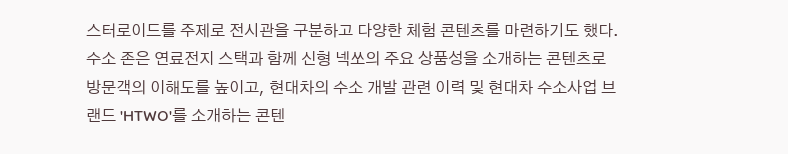스터로이드를 주제로 전시관을 구분하고 다양한 체험 콘텐츠를 마련하기도 했다. 수소 존은 연료전지 스택과 함께 신형 넥쏘의 주요 상품성을 소개하는 콘텐츠로 방문객의 이해도를 높이고, 현대차의 수소 개발 관련 이력 및 현대차 수소사업 브랜드 'HTWO'를 소개하는 콘텐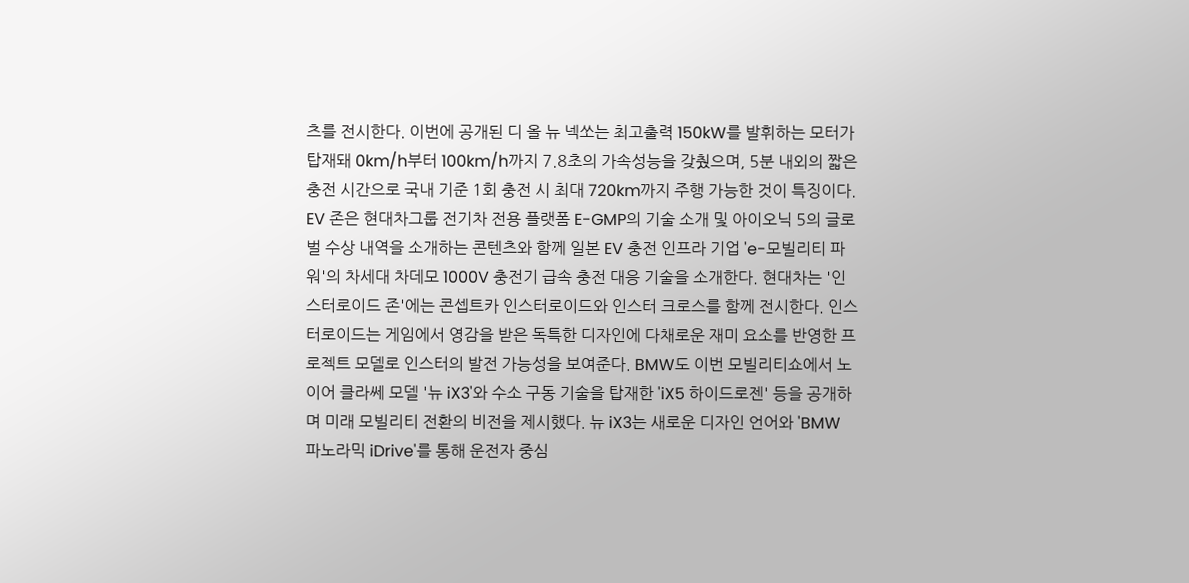츠를 전시한다. 이번에 공개된 디 올 뉴 넥쏘는 최고출력 150kW를 발휘하는 모터가 탑재돼 0km/h부터 100km/h까지 7.8초의 가속성능을 갖췄으며, 5분 내외의 짧은 충전 시간으로 국내 기준 1회 충전 시 최대 720km까지 주행 가능한 것이 특징이다. EV 존은 현대차그룹 전기차 전용 플랫폼 E-GMP의 기술 소개 및 아이오닉 5의 글로벌 수상 내역을 소개하는 콘텐츠와 함께 일본 EV 충전 인프라 기업 'e-모빌리티 파워'의 차세대 차데모 1000V 충전기 급속 충전 대응 기술을 소개한다. 현대차는 '인스터로이드 존'에는 콘셉트카 인스터로이드와 인스터 크로스를 함께 전시한다. 인스터로이드는 게임에서 영감을 받은 독특한 디자인에 다채로운 재미 요소를 반영한 프로젝트 모델로 인스터의 발전 가능성을 보여준다. BMW도 이번 모빌리티쇼에서 노이어 클라쎄 모델 '뉴 iX3'와 수소 구동 기술을 탑재한 'iX5 하이드로젠' 등을 공개하며 미래 모빌리티 전환의 비전을 제시했다. 뉴 iX3는 새로운 디자인 언어와 'BMW 파노라믹 iDrive'를 통해 운전자 중심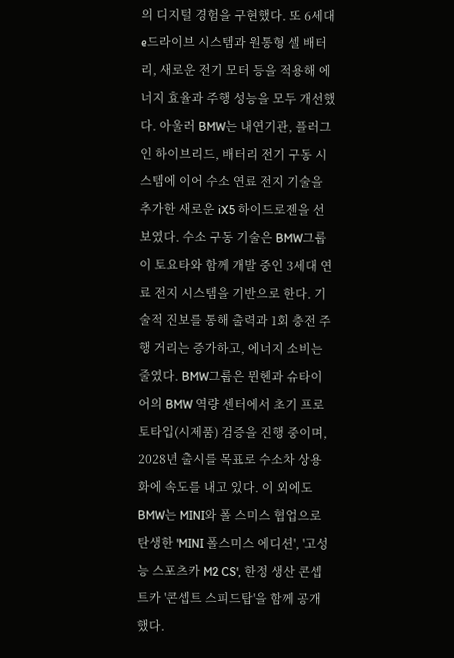의 디지털 경험을 구현했다. 또 6세대 e드라이브 시스템과 원통형 셀 배터리, 새로운 전기 모터 등을 적용해 에너지 효율과 주행 성능을 모두 개선했다. 아울러 BMW는 내연기관, 플러그인 하이브리드, 배터리 전기 구동 시스템에 이어 수소 연료 전지 기술을 추가한 새로운 iX5 하이드로젠을 선보였다. 수소 구동 기술은 BMW그룹이 토요타와 함께 개발 중인 3세대 연료 전지 시스템을 기반으로 한다. 기술적 진보를 통해 출력과 1회 충전 주행 거리는 증가하고, 에너지 소비는 줄였다. BMW그룹은 뮌헨과 슈타이어의 BMW 역량 센터에서 초기 프로토타입(시제품) 검증을 진행 중이며, 2028년 출시를 목표로 수소차 상용화에 속도를 내고 있다. 이 외에도 BMW는 MINI와 폴 스미스 협업으로 탄생한 'MINI 폴스미스 에디션', '고성능 스포츠카 M2 CS', 한정 생산 콘셉트카 '콘셉트 스피드탑'을 함께 공개했다.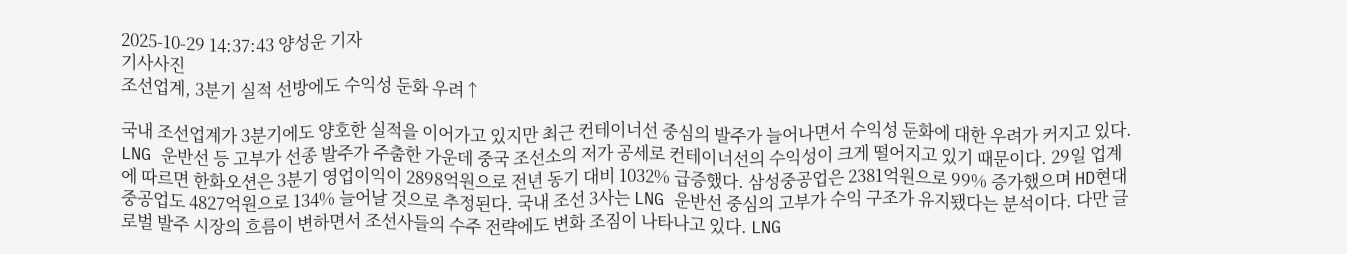2025-10-29 14:37:43 양성운 기자
기사사진
조선업계, 3분기 실적 선방에도 수익성 둔화 우려↑

국내 조선업계가 3분기에도 양호한 실적을 이어가고 있지만 최근 컨테이너선 중심의 발주가 늘어나면서 수익성 둔화에 대한 우려가 커지고 있다. LNG 운반선 등 고부가 선종 발주가 주춤한 가운데 중국 조선소의 저가 공세로 컨테이너선의 수익성이 크게 떨어지고 있기 때문이다. 29일 업계에 따르면 한화오션은 3분기 영업이익이 2898억원으로 전년 동기 대비 1032% 급증했다. 삼성중공업은 2381억원으로 99% 증가했으며 HD현대중공업도 4827억원으로 134% 늘어날 것으로 추정된다. 국내 조선 3사는 LNG 운반선 중심의 고부가 수익 구조가 유지됐다는 분석이다. 다만 글로벌 발주 시장의 흐름이 변하면서 조선사들의 수주 전략에도 변화 조짐이 나타나고 있다. LNG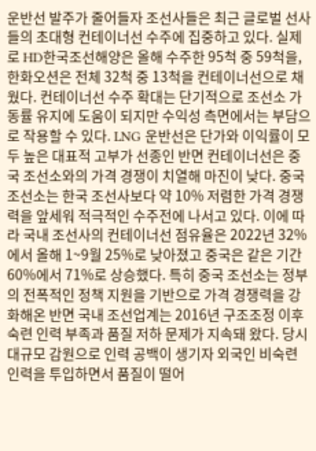운반선 발주가 줄어들자 조선사들은 최근 글로벌 선사들의 초대형 컨테이너선 수주에 집중하고 있다. 실제로 HD한국조선해양은 올해 수주한 95척 중 59척을, 한화오션은 전체 32척 중 13척을 컨테이너선으로 채웠다. 컨테이너선 수주 확대는 단기적으로 조선소 가동률 유지에 도움이 되지만 수익성 측면에서는 부담으로 작용할 수 있다. LNG 운반선은 단가와 이익률이 모두 높은 대표적 고부가 선종인 반면 컨테이너선은 중국 조선소와의 가격 경쟁이 치열해 마진이 낮다. 중국 조선소는 한국 조선사보다 약 10% 저렴한 가격 경쟁력을 앞세워 적극적인 수주전에 나서고 있다. 이에 따라 국내 조선사의 컨테이너선 점유율은 2022년 32%에서 올해 1~9월 25%로 낮아졌고 중국은 같은 기간 60%에서 71%로 상승했다. 특히 중국 조선소는 정부의 전폭적인 정책 지원을 기반으로 가격 경쟁력을 강화해온 반면 국내 조선업계는 2016년 구조조정 이후 숙련 인력 부족과 품질 저하 문제가 지속돼 왔다. 당시 대규모 감원으로 인력 공백이 생기자 외국인 비숙련 인력을 투입하면서 품질이 떨어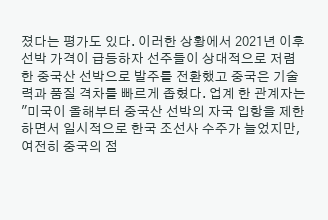졌다는 평가도 있다. 이러한 상황에서 2021년 이후 선박 가격이 급등하자 선주들이 상대적으로 저렴한 중국산 선박으로 발주를 전환했고 중국은 기술력과 품질 격차를 빠르게 좁혔다. 업계 한 관계자는 "미국이 올해부터 중국산 선박의 자국 입항을 제한하면서 일시적으로 한국 조선사 수주가 늘었지만, 여전히 중국의 점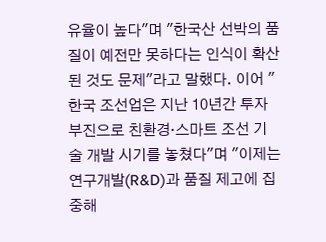유율이 높다"며 "한국산 선박의 품질이 예전만 못하다는 인식이 확산된 것도 문제"라고 말했다. 이어 "한국 조선업은 지난 10년간 투자 부진으로 친환경·스마트 조선 기술 개발 시기를 놓쳤다"며 "이제는 연구개발(R&D)과 품질 제고에 집중해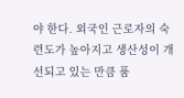야 한다. 외국인 근로자의 숙련도가 높아지고 생산성이 개선되고 있는 만큼 품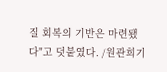질 회복의 기반은 마련됐다"고 덧붙였다. /원관희기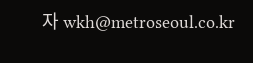자 wkh@metroseoul.co.kr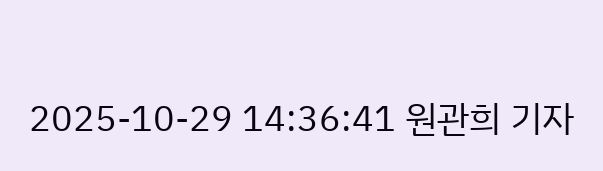2025-10-29 14:36:41 원관희 기자